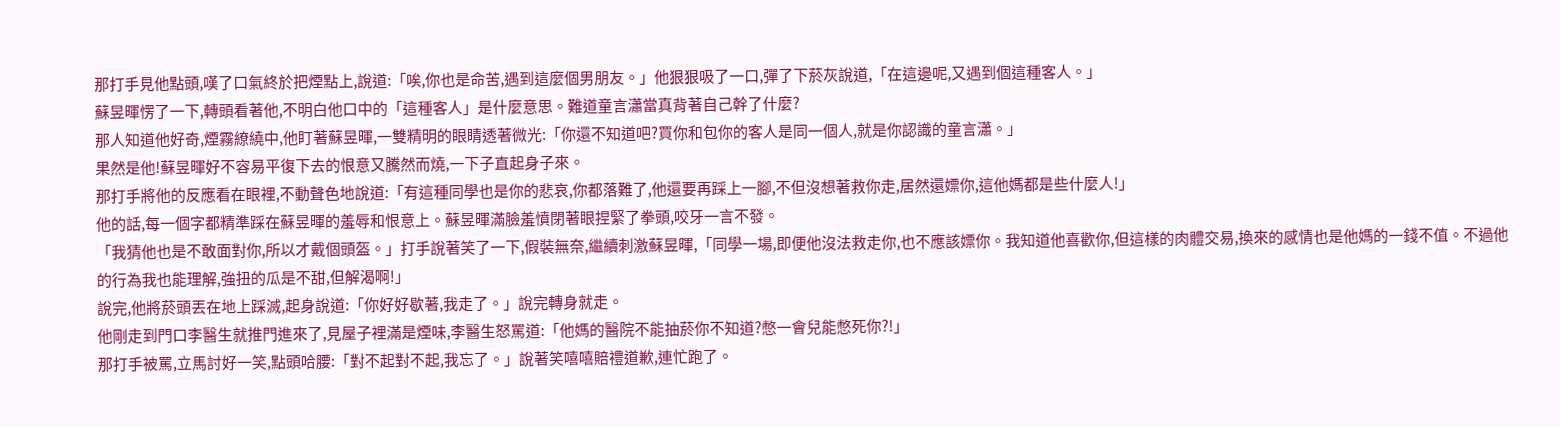那打手見他點頭,嘆了口氣終於把煙點上,說道:「唉,你也是命苦,遇到這麼個男朋友。」他狠狠吸了一口,彈了下菸灰說道,「在這邊呢,又遇到個這種客人。」
蘇昱暉愣了一下,轉頭看著他,不明白他口中的「這種客人」是什麼意思。難道童言瀟當真背著自己幹了什麼?
那人知道他好奇,煙霧繚繞中,他盯著蘇昱暉,一雙精明的眼睛透著微光:「你還不知道吧?買你和包你的客人是同一個人,就是你認識的童言瀟。」
果然是他!蘇昱暉好不容易平復下去的恨意又騰然而燒,一下子直起身子來。
那打手將他的反應看在眼裡,不動聲色地說道:「有這種同學也是你的悲哀,你都落難了,他還要再踩上一腳,不但沒想著救你走,居然還嫖你,這他媽都是些什麼人!」
他的話,每一個字都精準踩在蘇昱暉的羞辱和恨意上。蘇昱暉滿臉羞憤閉著眼捏緊了拳頭,咬牙一言不發。
「我猜他也是不敢面對你,所以才戴個頭盔。」打手說著笑了一下,假裝無奈,繼續刺激蘇昱暉,「同學一場,即便他沒法救走你,也不應該嫖你。我知道他喜歡你,但這樣的肉體交易,換來的感情也是他媽的一錢不值。不過他的行為我也能理解,強扭的瓜是不甜,但解渴啊!」
說完,他將菸頭丟在地上踩滅,起身說道:「你好好歇著,我走了。」說完轉身就走。
他剛走到門口李醫生就推門進來了,見屋子裡滿是煙味,李醫生怒罵道:「他媽的醫院不能抽菸你不知道?憋一會兒能憋死你?!」
那打手被罵,立馬討好一笑,點頭哈腰:「對不起對不起,我忘了。」說著笑嘻嘻賠禮道歉,連忙跑了。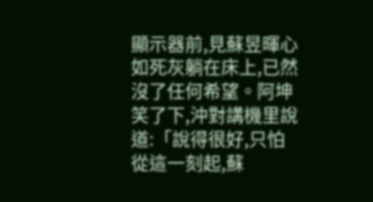顯示器前,見蘇昱暉心如死灰躺在床上,已然沒了任何希望。阿坤笑了下,沖對講機里說道:「說得很好,只怕從這一刻起,蘇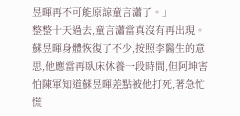昱暉再不可能原諒童言瀟了。」
整整十天過去,童言瀟當真沒有再出現。蘇昱暉身體恢復了不少,按照李醫生的意思,他應當再臥床休養一段時間,但阿坤害怕陳軍知道蘇昱暉差點被他打死,著急忙慌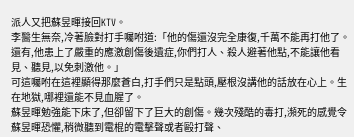派人又把蘇昱暉接回KTV。
李醫生無奈,冷著臉對打手囑咐道:「他的傷還沒完全康復,千萬不能再打他了。還有,他患上了嚴重的應激創傷後遺症,你們打人、殺人避著他點,不能讓他看見、聽見,以免刺激他。」
可這囑咐在這裡顯得那麼蒼白,打手們只是點頭,壓根沒講他的話放在心上。生在地獄,哪裡還能不見血腥了。
蘇昱暉勉強能下床了,但卻留下了巨大的創傷。幾次殘酷的毒打,瀕死的感覺令蘇昱暉恐懼,稍微聽到電棍的電擊聲或者毆打聲、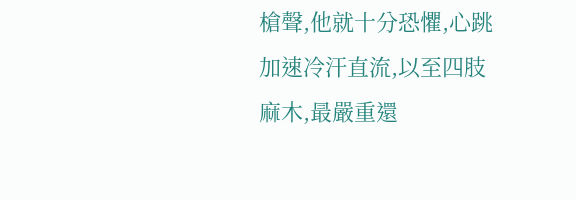槍聲,他就十分恐懼,心跳加速冷汗直流,以至四肢麻木,最嚴重還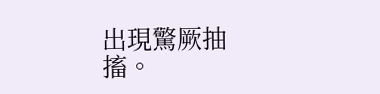出現驚厥抽搐。